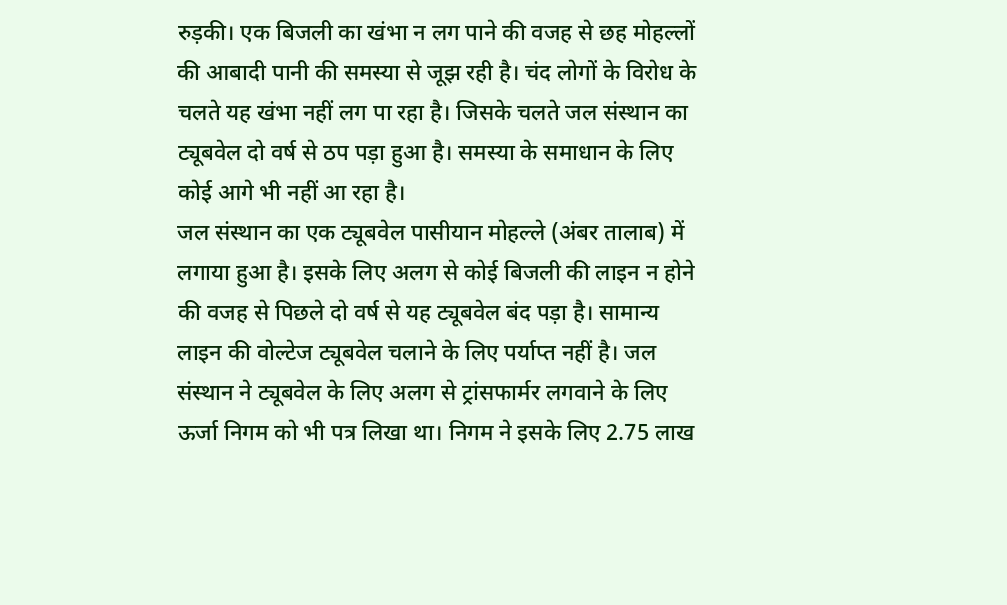रुड़की। एक बिजली का खंभा न लग पाने की वजह से छह मोहल्लों की आबादी पानी की समस्या से जूझ रही है। चंद लोगों के विरोध के चलते यह खंभा नहीं लग पा रहा है। जिसके चलते जल संस्थान का ट्यूबवेल दो वर्ष से ठप पड़ा हुआ है। समस्या के समाधान के लिए कोई आगे भी नहीं आ रहा है।
जल संस्थान का एक ट्यूबवेल पासीयान मोहल्ले (अंबर तालाब) में लगाया हुआ है। इसके लिए अलग से कोई बिजली की लाइन न होने की वजह से पिछले दो वर्ष से यह ट्यूबवेल बंद पड़ा है। सामान्य लाइन की वोल्टेज ट्यूबवेल चलाने के लिए पर्याप्त नहीं है। जल संस्थान ने ट्यूबवेल के लिए अलग से ट्रांसफार्मर लगवाने के लिए ऊर्जा निगम को भी पत्र लिखा था। निगम ने इसके लिए 2.75 लाख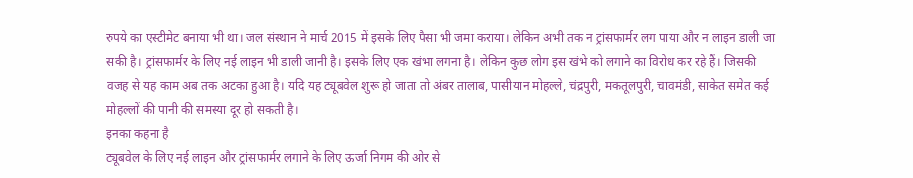रुपये का एस्टीमेट बनाया भी था। जल संस्थान ने मार्च 2015 में इसके लिए पैसा भी जमा कराया। लेकिन अभी तक न ट्रांसफार्मर लग पाया और न लाइन डाली जा सकी है। ट्रांसफार्मर के लिए नई लाइन भी डाली जानी है। इसके लिए एक खंभा लगना है। लेकिन कुछ लोग इस खंभे को लगाने का विरोध कर रहे हैं। जिसकी वजह से यह काम अब तक अटका हुआ है। यदि यह ट्यूबवेल शुरू हो जाता तो अंबर तालाब, पासीयान मोहल्ले, चंद्रपुरी, मकतूलपुरी, चावमंडी, साकेत समेत कई मोहल्लों की पानी की समस्या दूर हो सकती है।
इनका कहना है
ट्यूबवेल के लिए नई लाइन और ट्रांसफार्मर लगाने के लिए ऊर्जा निगम की ओर से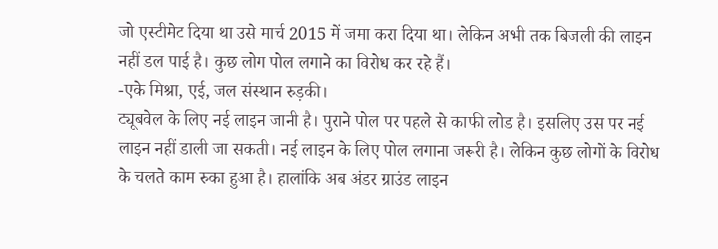जो एस्टीमेट दिया था उसे मार्च 2015 में जमा करा दिया था। लेकिन अभी तक बिजली की लाइन नहीं डल पाई है। कुछ लोग पोल लगाने का विरोध कर रहे हैं।
-एके मिश्रा, एई, जल संस्थान रुड़की।
ट्यूबवेल के लिए नई लाइन जानी है। पुराने पोल पर पहले से काफी लोड है। इसलिए उस पर नई लाइन नहीं डाली जा सकती। नई लाइन के लिए पोल लगाना जरूरी है। लेकिन कुछ लोगों के विरोध के चलते काम रुका हुआ है। हालांकि अब अंडर ग्राउंड लाइन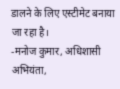डालने के लिए एस्टीमेट बनाया जा रहा है।
-मनोज कुमार, अधिशासी अभियंता,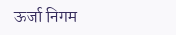ऊर्जा निगम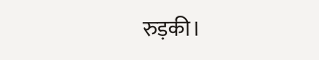रुड़की।